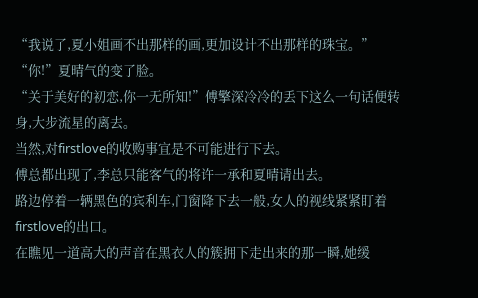“我说了,夏小姐画不出那样的画,更加设计不出那样的珠宝。”
“你!”夏晴气的变了脸。
“关于美好的初恋,你一无所知!”傅擎深冷冷的丢下这么一句话便转身,大步流星的离去。
当然,对firstlove的收购事宜是不可能进行下去。
傅总都出现了,李总只能客气的将许一承和夏晴请出去。
路边停着一辆黑色的宾利车,门窗降下去一般,女人的视线紧紧盯着firstlove的出口。
在瞧见一道高大的声音在黑衣人的簇拥下走出来的那一瞬,她缓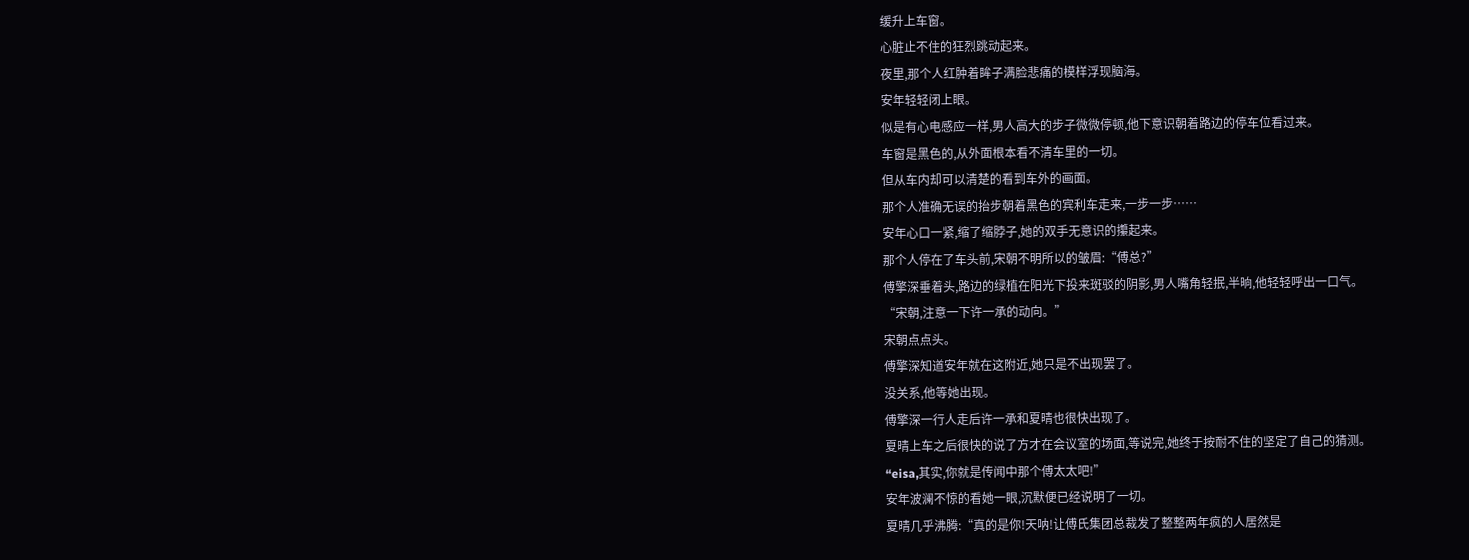缓升上车窗。
心脏止不住的狂烈跳动起来。
夜里,那个人红肿着眸子满脸悲痛的模样浮现脑海。
安年轻轻闭上眼。
似是有心电感应一样,男人高大的步子微微停顿,他下意识朝着路边的停车位看过来。
车窗是黑色的,从外面根本看不清车里的一切。
但从车内却可以清楚的看到车外的画面。
那个人准确无误的抬步朝着黑色的宾利车走来,一步一步……
安年心口一紧,缩了缩脖子,她的双手无意识的攥起来。
那个人停在了车头前,宋朝不明所以的皱眉:“傅总?”
傅擎深垂着头,路边的绿植在阳光下投来斑驳的阴影,男人嘴角轻抿,半晌,他轻轻呼出一口气。
“宋朝,注意一下许一承的动向。”
宋朝点点头。
傅擎深知道安年就在这附近,她只是不出现罢了。
没关系,他等她出现。
傅擎深一行人走后许一承和夏晴也很快出现了。
夏晴上车之后很快的说了方才在会议室的场面,等说完,她终于按耐不住的坚定了自己的猜测。
“eisa,其实,你就是传闻中那个傅太太吧!”
安年波澜不惊的看她一眼,沉默便已经说明了一切。
夏晴几乎沸腾:“真的是你!天呐!让傅氏集团总裁发了整整两年疯的人居然是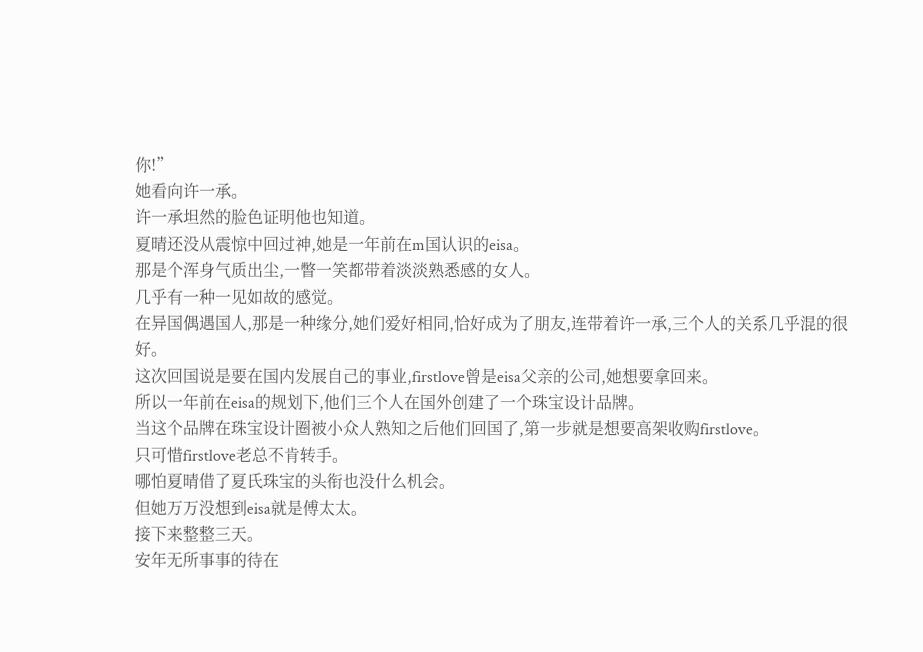你!”
她看向许一承。
许一承坦然的脸色证明他也知道。
夏晴还没从震惊中回过神,她是一年前在m国认识的eisa。
那是个浑身气质出尘,一瞥一笑都带着淡淡熟悉感的女人。
几乎有一种一见如故的感觉。
在异国偶遇国人,那是一种缘分,她们爱好相同,恰好成为了朋友,连带着许一承,三个人的关系几乎混的很好。
这次回国说是要在国内发展自己的事业,firstlove曾是eisa父亲的公司,她想要拿回来。
所以一年前在eisa的规划下,他们三个人在国外创建了一个珠宝设计品牌。
当这个品牌在珠宝设计圈被小众人熟知之后他们回国了,第一步就是想要高架收购firstlove。
只可惜firstlove老总不肯转手。
哪怕夏晴借了夏氏珠宝的头衔也没什么机会。
但她万万没想到eisa就是傅太太。
接下来整整三天。
安年无所事事的待在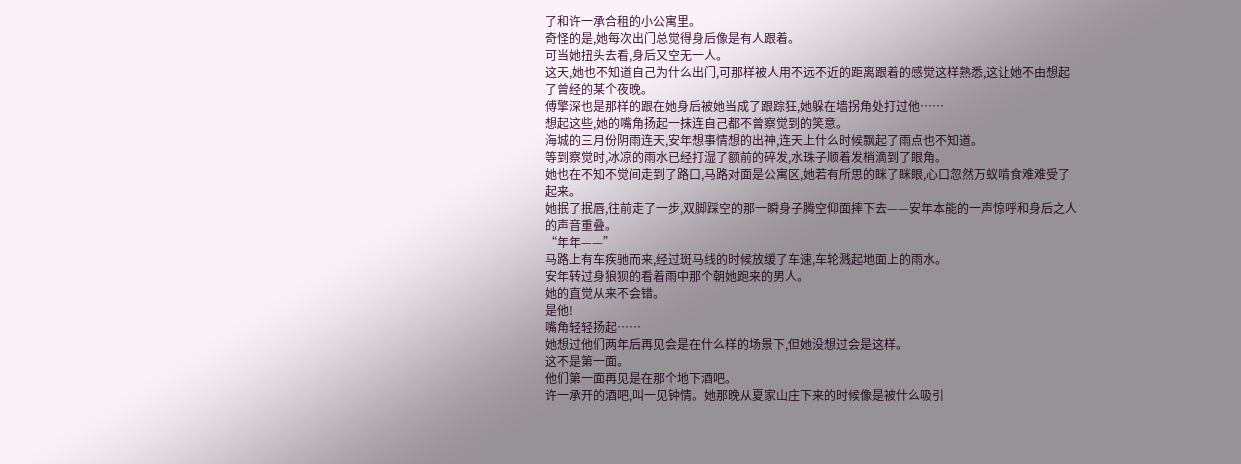了和许一承合租的小公寓里。
奇怪的是,她每次出门总觉得身后像是有人跟着。
可当她扭头去看,身后又空无一人。
这天,她也不知道自己为什么出门,可那样被人用不远不近的距离跟着的感觉这样熟悉,这让她不由想起了曾经的某个夜晚。
傅擎深也是那样的跟在她身后被她当成了跟踪狂,她躲在墙拐角处打过他……
想起这些,她的嘴角扬起一抹连自己都不曾察觉到的笑意。
海城的三月份阴雨连天,安年想事情想的出神,连天上什么时候飘起了雨点也不知道。
等到察觉时,冰凉的雨水已经打湿了额前的碎发,水珠子顺着发梢滴到了眼角。
她也在不知不觉间走到了路口,马路对面是公寓区,她若有所思的眯了眯眼,心口忽然万蚁啃食难难受了起来。
她抿了抿唇,往前走了一步,双脚踩空的那一瞬身子腾空仰面摔下去——安年本能的一声惊呼和身后之人的声音重叠。
“年年——”
马路上有车疾驰而来,经过斑马线的时候放缓了车速,车轮溅起地面上的雨水。
安年转过身狼狈的看着雨中那个朝她跑来的男人。
她的直觉从来不会错。
是他!
嘴角轻轻扬起……
她想过他们两年后再见会是在什么样的场景下,但她没想过会是这样。
这不是第一面。
他们第一面再见是在那个地下酒吧。
许一承开的酒吧,叫一见钟情。她那晚从夏家山庄下来的时候像是被什么吸引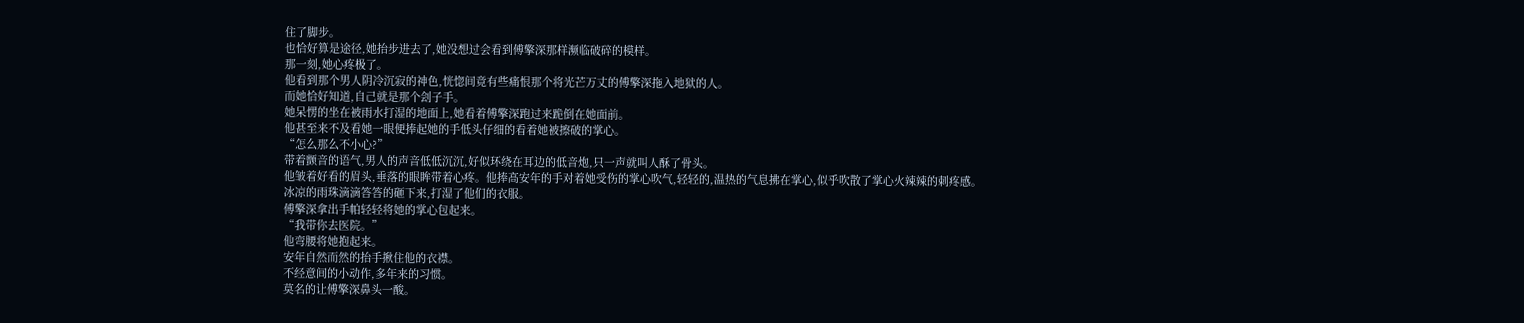住了脚步。
也恰好算是途径,她抬步进去了,她没想过会看到傅擎深那样濒临破碎的模样。
那一刻,她心疼极了。
他看到那个男人阴冷沉寂的神色,恍惚间竟有些痛恨那个将光芒万丈的傅擎深拖入地狱的人。
而她恰好知道,自己就是那个刽子手。
她呆愣的坐在被雨水打湿的地面上,她看着傅擎深跑过来跪倒在她面前。
他甚至来不及看她一眼便捧起她的手低头仔细的看着她被擦破的掌心。
“怎么那么不小心?”
带着颤音的语气,男人的声音低低沉沉,好似环绕在耳边的低音炮,只一声就叫人酥了骨头。
他皱着好看的眉头,垂落的眼眸带着心疼。他捧高安年的手对着她受伤的掌心吹气,轻轻的,温热的气息拂在掌心,似乎吹散了掌心火辣辣的刺疼感。
冰凉的雨珠滴滴答答的砸下来,打湿了他们的衣服。
傅擎深拿出手帕轻轻将她的掌心包起来。
“我带你去医院。”
他弯腰将她抱起来。
安年自然而然的抬手揪住他的衣襟。
不经意间的小动作,多年来的习惯。
莫名的让傅擎深鼻头一酸。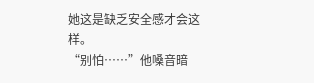她这是缺乏安全感才会这样。
“别怕……”他嗓音暗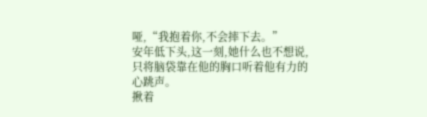哑,“我抱着你,不会摔下去。”
安年低下头,这一刻,她什么也不想说,只将脑袋靠在他的胸口听着他有力的心跳声。
揪着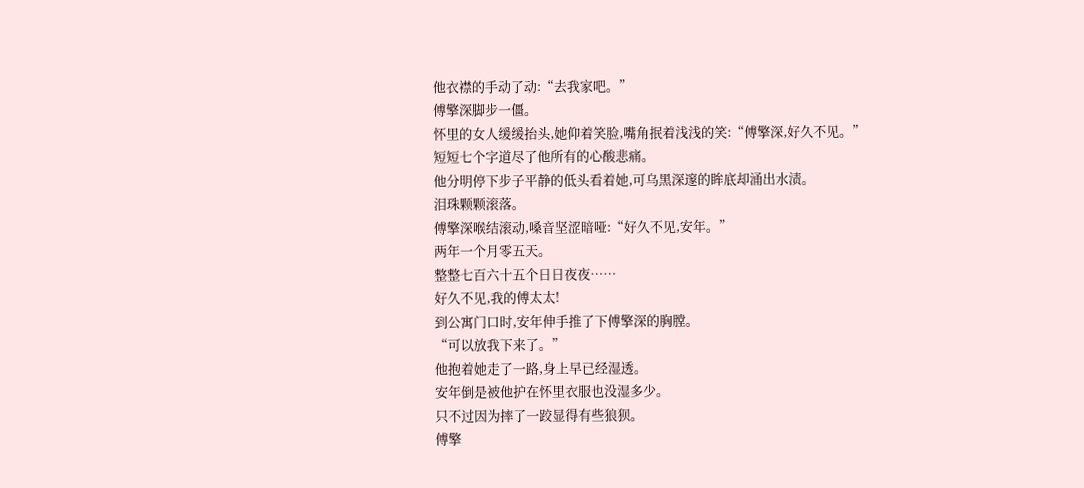他衣襟的手动了动:“去我家吧。”
傅擎深脚步一僵。
怀里的女人缓缓抬头,她仰着笑脸,嘴角抿着浅浅的笑:“傅擎深,好久不见。”
短短七个字道尽了他所有的心酸悲痛。
他分明停下步子平静的低头看着她,可乌黑深邃的眸底却涌出水渍。
泪珠颗颗滚落。
傅擎深喉结滚动,嗓音坚涩暗哑:“好久不见,安年。”
两年一个月零五天。
整整七百六十五个日日夜夜……
好久不见,我的傅太太!
到公寓门口时,安年伸手推了下傅擎深的胸膛。
“可以放我下来了。”
他抱着她走了一路,身上早已经湿透。
安年倒是被他护在怀里衣服也没湿多少。
只不过因为摔了一跤显得有些狼狈。
傅擎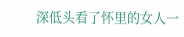深低头看了怀里的女人一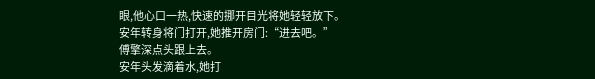眼,他心口一热,快速的挪开目光将她轻轻放下。
安年转身将门打开,她推开房门:“进去吧。”
傅擎深点头跟上去。
安年头发滴着水,她打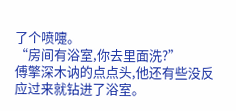了个喷嚏。
“房间有浴室,你去里面洗?”
傅擎深木讷的点点头,他还有些没反应过来就钻进了浴室。